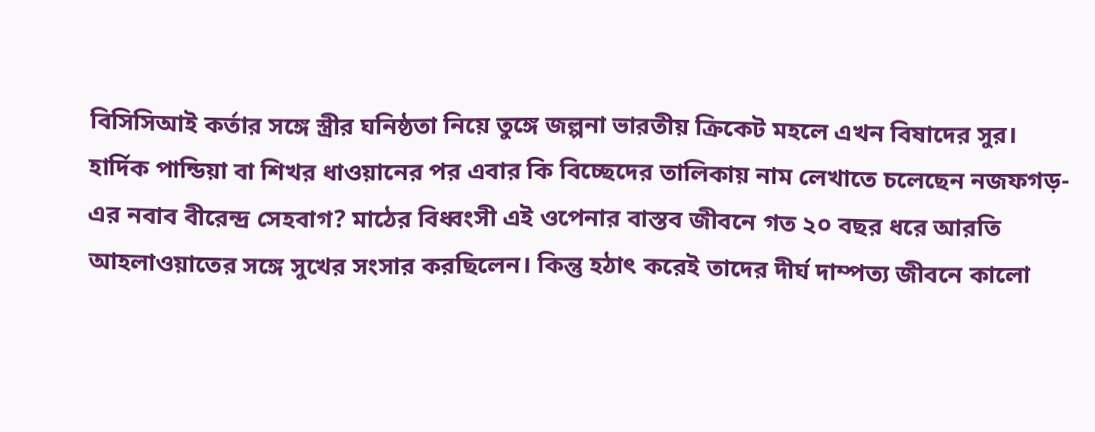বিসিসিআই কর্তার সঙ্গে স্ত্রীর ঘনিষ্ঠতা নিয়ে তুঙ্গে জল্পনা ভারতীয় ক্রিকেট মহলে এখন বিষাদের সুর। হার্দিক পান্ডিয়া বা শিখর ধাওয়ানের পর এবার কি বিচ্ছেদের তালিকায় নাম লেখাতে চলেছেন নজফগড়-এর নবাব বীরেন্দ্র সেহবাগ? মাঠের বিধ্বংসী এই ওপেনার বাস্তব জীবনে গত ২০ বছর ধরে আরতি আহলাওয়াতের সঙ্গে সুখের সংসার করছিলেন। কিন্তু হঠাৎ করেই তাদের দীর্ঘ দাম্পত্য জীবনে কালো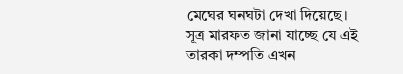মেঘের ঘনঘটা দেখা দিয়েছে। সূত্র মারফত জানা যাচ্ছে যে এই তারকা দম্পতি এখন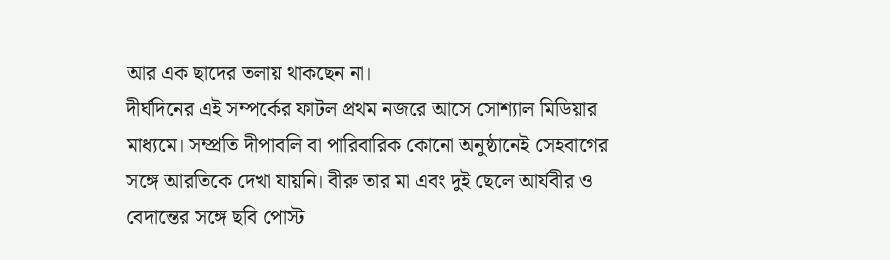আর এক ছাদের তলায় থাকছেন না।
দীর্ঘদিনের এই সম্পর্কের ফাটল প্রথম নজরে আসে সোশ্যাল মিডিয়ার মাধ্যমে। সম্প্রতি দীপাবলি বা পারিবারিক কোনো অনুষ্ঠানেই সেহবাগের সঙ্গে আরতিকে দেখা যায়নি। বীরু তার মা এবং দুই ছেলে আর্যবীর ও বেদান্তের সঙ্গে ছবি পোস্ট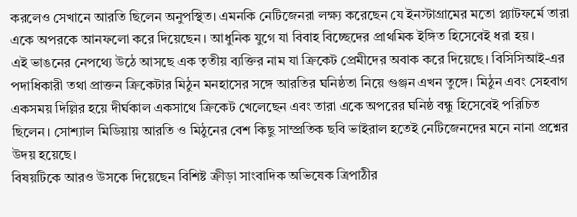করলেও সেখানে আরতি ছিলেন অনুপস্থিত। এমনকি নেটিজেনরা লক্ষ্য করেছেন যে ইনস্টাগ্রামের মতো প্ল্যাটফর্মে তারা একে অপরকে আনফলো করে দিয়েছেন। আধুনিক যুগে যা বিবাহ বিচ্ছেদের প্রাথমিক ইঙ্গিত হিসেবেই ধরা হয়।
এই ভাঙনের নেপথ্যে উঠে আসছে এক তৃতীয় ব্যক্তির নাম যা ক্রিকেট প্রেমীদের অবাক করে দিয়েছে। বিসিসিআই-এর পদাধিকারী তথা প্রাক্তন ক্রিকেটার মিঠুন মনহাসের সঙ্গে আরতির ঘনিষ্ঠতা নিয়ে গুঞ্জন এখন তুঙ্গে। মিঠুন এবং সেহবাগ একসময় দিল্লির হয়ে দীর্ঘকাল একসাথে ক্রিকেট খেলেছেন এবং তারা একে অপরের ঘনিষ্ঠ বন্ধু হিসেবেই পরিচিত ছিলেন। সোশ্যাল মিডিয়ায় আরতি ও মিঠুনের বেশ কিছু সাম্প্রতিক ছবি ভাইরাল হতেই নেটিজেনদের মনে নানা প্রশ্নের উদয় হয়েছে।
বিষয়টিকে আরও উসকে দিয়েছেন বিশিষ্ট ক্রীড়া সাংবাদিক অভিষেক ত্রিপাঠীর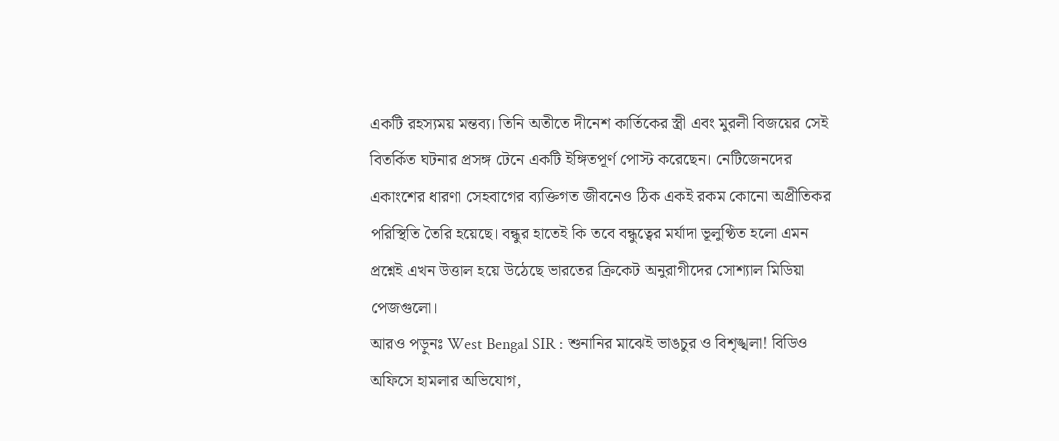একটি রহস্যময় মন্তব্য। তিনি অতীতে দীনেশ কার্তিকের স্ত্রী এবং মুরলী বিজয়ের সেই বিতর্কিত ঘটনার প্রসঙ্গ টেনে একটি ইঙ্গিতপূর্ণ পোস্ট করেছেন। নেটিজেনদের একাংশের ধারণা সেহবাগের ব্যক্তিগত জীবনেও ঠিক একই রকম কোনো অপ্রীতিকর পরিস্থিতি তৈরি হয়েছে। বন্ধুর হাতেই কি তবে বন্ধুত্বের মর্যাদা ভূলুণ্ঠিত হলো এমন প্রশ্নেই এখন উত্তাল হয়ে উঠেছে ভারতের ক্রিকেট অনুরাগীদের সোশ্যাল মিডিয়া পেজগুলো।
আরও পড়ুনঃ West Bengal SIR : শুনানির মাঝেই ভাঙচুর ও বিশৃঙ্খলা! বিডিও অফিসে হামলার অভিযোগ,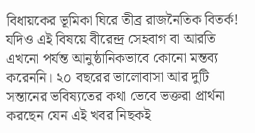বিধায়কের ভূমিকা ঘিরে তীব্র রাজনৈতিক বিতর্ক!
যদিও এই বিষয়ে বীরেন্দ্র সেহবাগ বা আরতি এখনো পর্যন্ত আনুষ্ঠানিকভাবে কোনো মন্তব্য করেননি। ২০ বছরের ভালোবাসা আর দুটি সন্তানের ভবিষ্যতের কথা ভেবে ভক্তরা প্রার্থনা করছেন যেন এই খবর নিছকই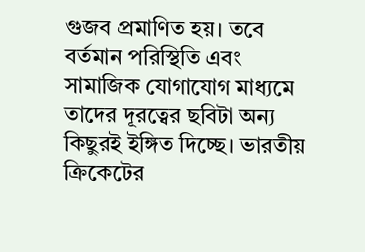গুজব প্রমাণিত হয়। তবে বর্তমান পরিস্থিতি এবং সামাজিক যোগাযোগ মাধ্যমে তাদের দূরত্বের ছবিটা অন্য কিছুরই ইঙ্গিত দিচ্ছে। ভারতীয় ক্রিকেটের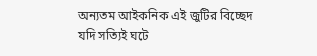অন্যতম আইকনিক এই জুটির বিচ্ছেদ যদি সত্যিই ঘটে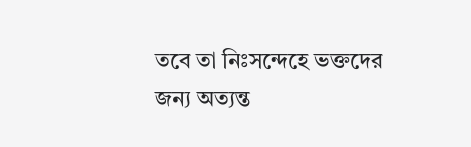তবে তা নিঃসন্দেহে ভক্তদের জন্য অত্যন্ত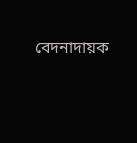বেদনাদায়ক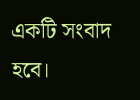একটি সংবাদ হবে।